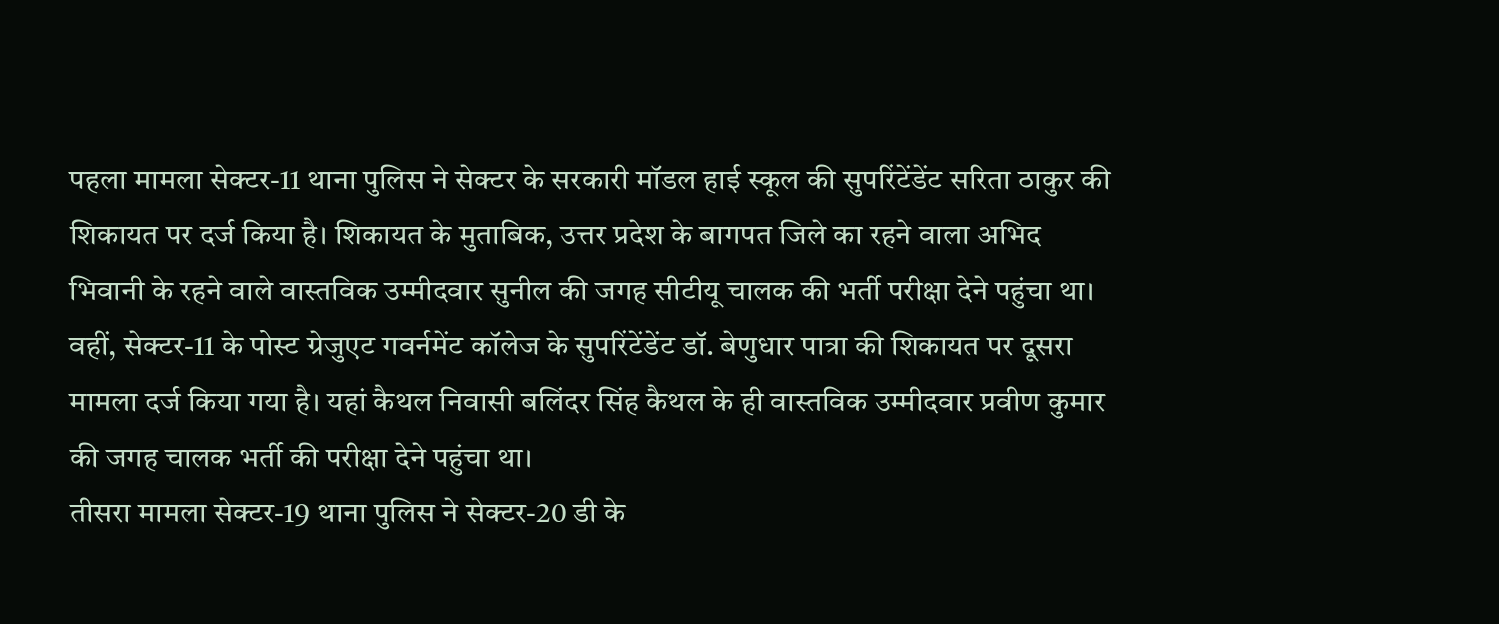पहला मामला सेक्टर-11 थाना पुलिस ने सेक्टर के सरकारी मॉडल हाई स्कूल की सुपरिंटेंडेंट सरिता ठाकुर की शिकायत पर दर्ज किया है। शिकायत के मुताबिक, उत्तर प्रदेश के बागपत जिले का रहने वाला अभिद भिवानी के रहने वाले वास्तविक उम्मीदवार सुनील की जगह सीटीयू चालक की भर्ती परीक्षा देने पहुंचा था।
वहीं, सेक्टर-11 के पोस्ट ग्रेजुएट गवर्नमेंट कॉलेज के सुपरिंटेंडेंट डॉ. बेणुधार पात्रा की शिकायत पर दूसरा मामला दर्ज किया गया है। यहां कैथल निवासी बलिंदर सिंह कैथल के ही वास्तविक उम्मीदवार प्रवीण कुमार की जगह चालक भर्ती की परीक्षा देने पहुंचा था।
तीसरा मामला सेक्टर-19 थाना पुलिस ने सेक्टर-20 डी के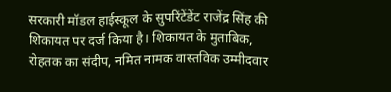सरकारी मॉडल हाईस्कूल के सुपरिंटेंडेंट राजेंद्र सिंह की शिकायत पर दर्ज किया है। शिकायत के मुताबिक, रोहतक का संदीप, नमित नामक वास्तविक उम्मीदवार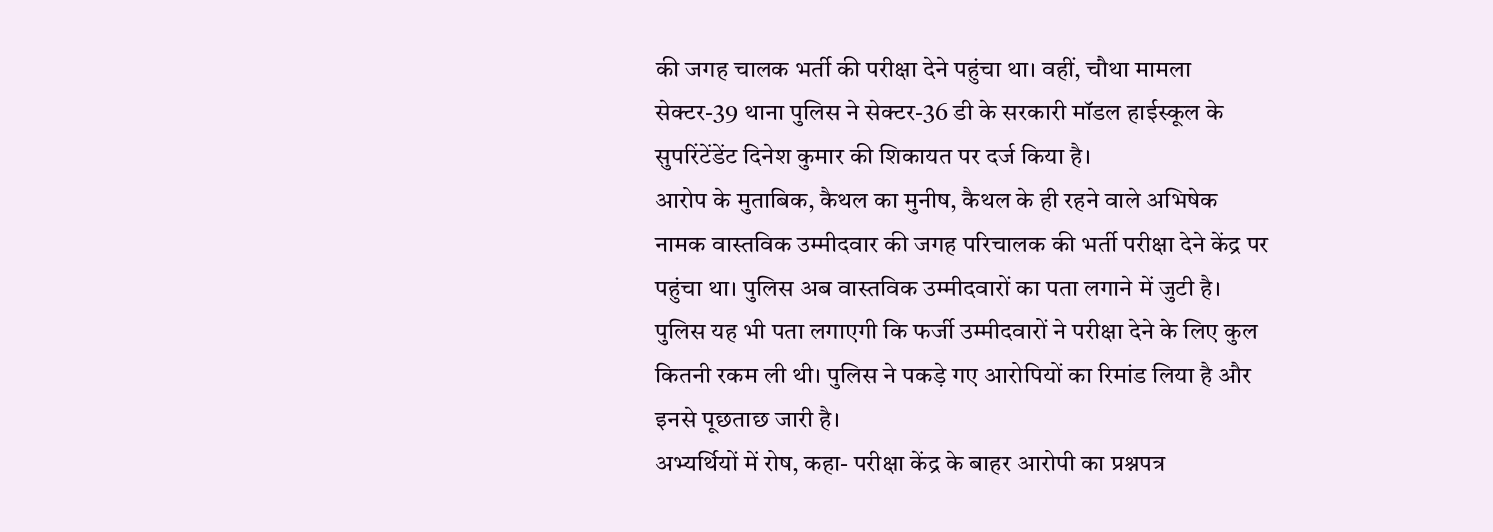की जगह चालक भर्ती की परीक्षा देने पहुंचा था। वहीं, चौथा मामला सेक्टर-39 थाना पुलिस ने सेक्टर-36 डी के सरकारी मॉडल हाईस्कूल के सुपरिंटेंडेंट दिनेश कुमार की शिकायत पर दर्ज किया है।
आरोप के मुताबिक, कैथल का मुनीष, कैथल के ही रहने वाले अभिषेक नामक वास्तविक उम्मीदवार की जगह परिचालक की भर्ती परीक्षा देने केंद्र पर पहुंचा था। पुलिस अब वास्तविक उम्मीदवारों का पता लगाने में जुटी है। पुलिस यह भी पता लगाएगी कि फर्जी उम्मीदवारों ने परीक्षा देने के लिए कुल कितनी रकम ली थी। पुलिस ने पकड़े गए आरोपियों का रिमांड लिया है और इनसे पूछताछ जारी है।
अभ्यर्थियों में रोष, कहा- परीक्षा केंद्र के बाहर आरोपी का प्रश्नपत्र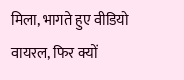मिला, भागते हुए वीडियो वायरल, फिर क्यों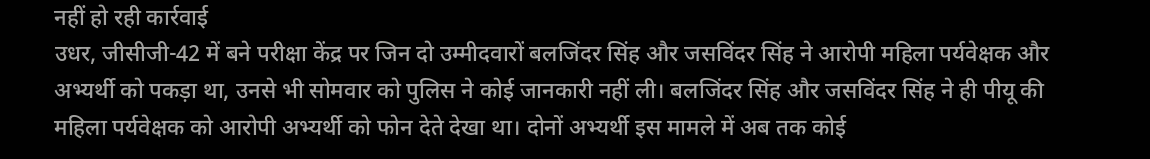नहीं हो रही कार्रवाई
उधर, जीसीजी-42 में बने परीक्षा केंद्र पर जिन दो उम्मीदवारों बलजिंदर सिंह और जसविंदर सिंह ने आरोपी महिला पर्यवेक्षक और अभ्यर्थी को पकड़ा था, उनसे भी सोमवार को पुलिस ने कोई जानकारी नहीं ली। बलजिंदर सिंह और जसविंदर सिंह ने ही पीयू की महिला पर्यवेक्षक को आरोपी अभ्यर्थी को फोन देते देखा था। दोनों अभ्यर्थी इस मामले में अब तक कोई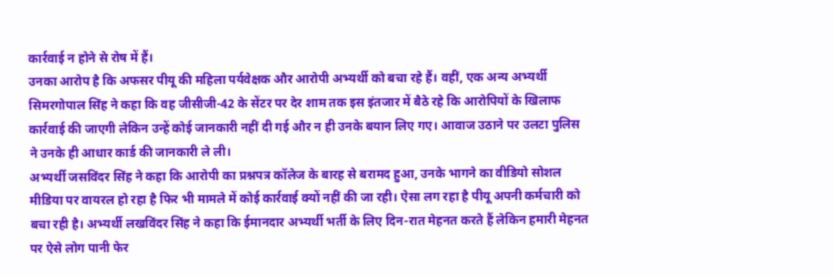कार्रवाई न होने से रोष में हैं।
उनका आरोप है कि अफसर पीयू की महिला पर्यवेक्षक और आरोपी अभ्यर्थी को बचा रहे हैं। वहीं, एक अन्य अभ्यर्थी सिमरगोपाल सिंह ने कहा कि वह जीसीजी-42 के सेंटर पर देर शाम तक इस इंतजार में बैठे रहे कि आरोपियों के खिलाफ कार्रवाई की जाएगी लेकिन उन्हें कोई जानकारी नहीं दी गई और न ही उनके बयान लिए गए। आवाज उठाने पर उलटा पुलिस ने उनके ही आधार कार्ड की जानकारी ले ली।
अभ्यर्थी जसविंदर सिंह ने कहा कि आरोपी का प्रश्नपत्र कॉलेज के बारह से बरामद हुआ, उनके भागने का वीडियो सोशल मीडिया पर वायरल हो रहा है फिर भी मामले में कोई कार्रवाई क्यों नहीं की जा रही। ऐसा लग रहा है पीयू अपनी कर्मचारी को बचा रही है। अभ्यर्थी लखविंदर सिंह ने कहा कि ईमानदार अभ्यर्थी भर्ती के लिए दिन-रात मेहनत करते हैं लेकिन हमारी मेहनत पर ऐसे लोग पानी फेर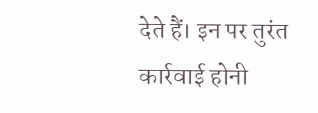देते हैं। इन पर तुरंत कार्रवाई होनी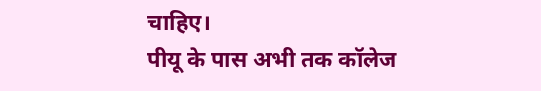चाहिए।
पीयू के पास अभी तक कॉलेज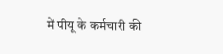में पीयू के कर्मचारी की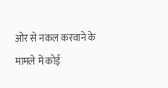ओर से नकल करवाने के मामले में कोई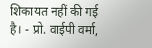शिकायत नहीं की गई है। - प्रो. वाईपी वर्मा,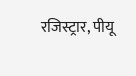रजिस्ट्रार, पीयू